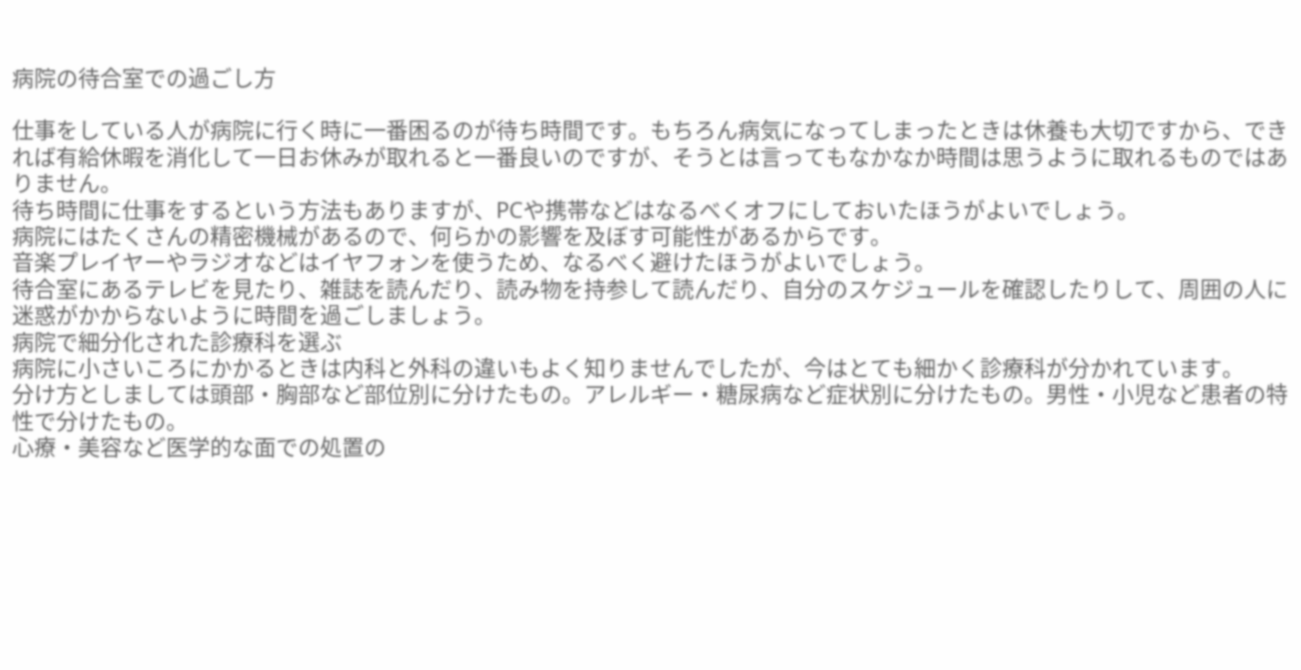病院の待合室での過ごし方

仕事をしている人が病院に行く時に一番困るのが待ち時間です。もちろん病気になってしまったときは休養も大切ですから、できれば有給休暇を消化して一日お休みが取れると一番良いのですが、そうとは言ってもなかなか時間は思うように取れるものではありません。
待ち時間に仕事をするという方法もありますが、PCや携帯などはなるべくオフにしておいたほうがよいでしょう。
病院にはたくさんの精密機械があるので、何らかの影響を及ぼす可能性があるからです。
音楽プレイヤーやラジオなどはイヤフォンを使うため、なるべく避けたほうがよいでしょう。
待合室にあるテレビを見たり、雑誌を読んだり、読み物を持参して読んだり、自分のスケジュールを確認したりして、周囲の人に迷惑がかからないように時間を過ごしましょう。
病院で細分化された診療科を選ぶ
病院に小さいころにかかるときは内科と外科の違いもよく知りませんでしたが、今はとても細かく診療科が分かれています。
分け方としましては頭部・胸部など部位別に分けたもの。アレルギー・糖尿病など症状別に分けたもの。男性・小児など患者の特性で分けたもの。
心療・美容など医学的な面での処置の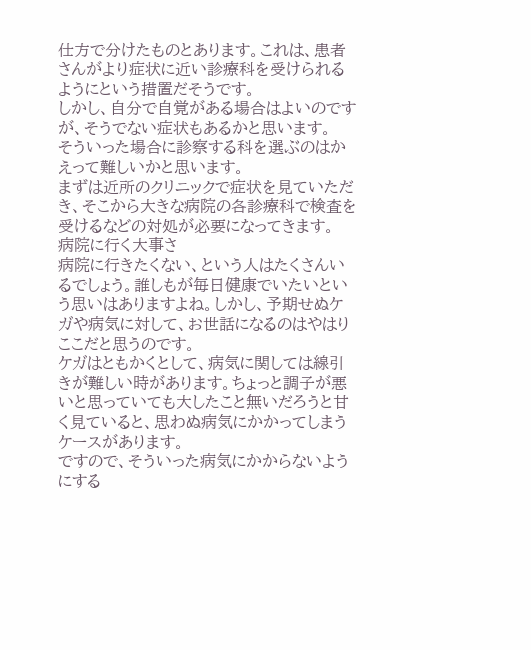仕方で分けたものとあります。これは、患者さんがより症状に近い診療科を受けられるようにという措置だそうです。
しかし、自分で自覚がある場合はよいのですが、そうでない症状もあるかと思います。
そういった場合に診察する科を選ぶのはかえって難しいかと思います。
まずは近所のクリニックで症状を見ていただき、そこから大きな病院の各診療科で検査を受けるなどの対処が必要になってきます。
病院に行く大事さ
病院に行きたくない、という人はたくさんいるでしょう。誰しもが毎日健康でいたいという思いはありますよね。しかし、予期せぬケガや病気に対して、お世話になるのはやはりここだと思うのです。
ケガはともかくとして、病気に関しては線引きが難しい時があります。ちょっと調子が悪いと思っていても大したこと無いだろうと甘く見ていると、思わぬ病気にかかってしまうケースがあります。
ですので、そういった病気にかからないようにする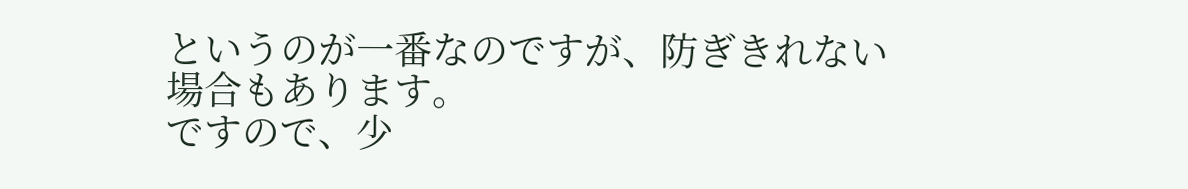というのが一番なのですが、防ぎきれない場合もあります。
ですので、少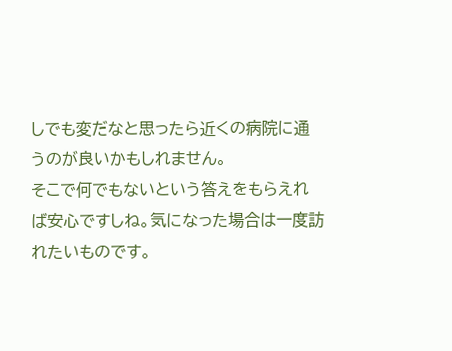しでも変だなと思ったら近くの病院に通うのが良いかもしれません。
そこで何でもないという答えをもらえれば安心ですしね。気になった場合は一度訪れたいものです。